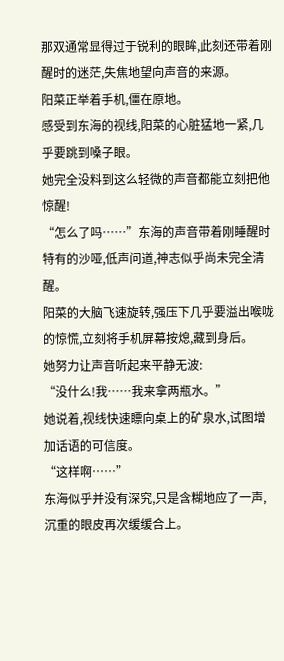那双通常显得过于锐利的眼眸,此刻还带着刚醒时的迷茫,失焦地望向声音的来源。
阳菜正举着手机,僵在原地。
感受到东海的视线,阳菜的心脏猛地一紧,几乎要跳到嗓子眼。
她完全没料到这么轻微的声音都能立刻把他惊醒!
“怎么了吗……”东海的声音带着刚睡醒时特有的沙哑,低声问道,神志似乎尚未完全清醒。
阳菜的大脑飞速旋转,强压下几乎要溢出喉咙的惊慌,立刻将手机屏幕按熄,藏到身后。
她努力让声音听起来平静无波:
“没什么!我……我来拿两瓶水。”
她说着,视线快速瞟向桌上的矿泉水,试图增加话语的可信度。
“这样啊……”
东海似乎并没有深究,只是含糊地应了一声,沉重的眼皮再次缓缓合上。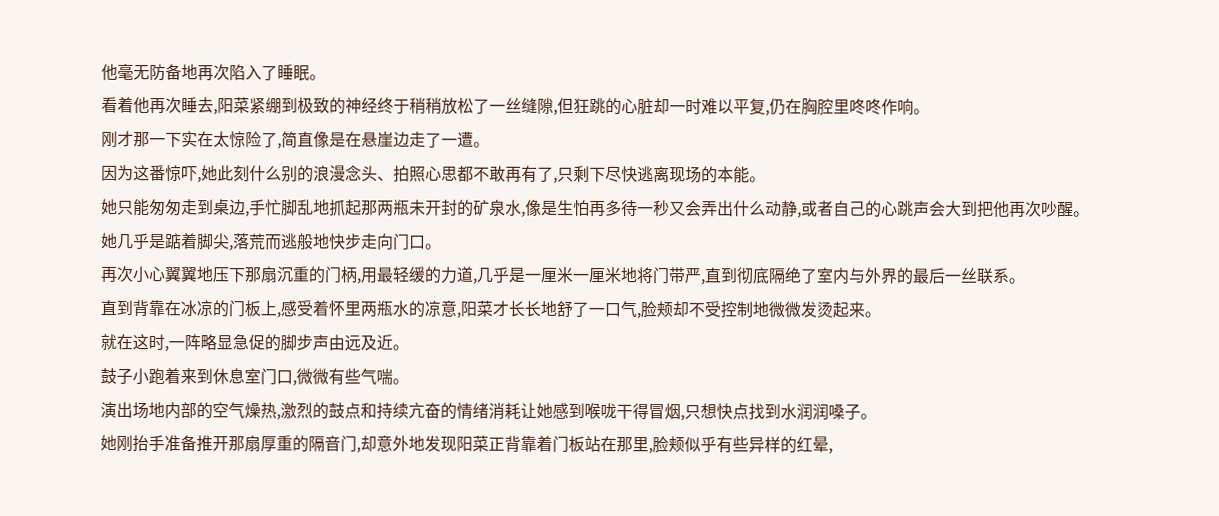他毫无防备地再次陷入了睡眠。
看着他再次睡去,阳菜紧绷到极致的神经终于稍稍放松了一丝缝隙,但狂跳的心脏却一时难以平复,仍在胸腔里咚咚作响。
刚才那一下实在太惊险了,简直像是在悬崖边走了一遭。
因为这番惊吓,她此刻什么别的浪漫念头、拍照心思都不敢再有了,只剩下尽快逃离现场的本能。
她只能匆匆走到桌边,手忙脚乱地抓起那两瓶未开封的矿泉水,像是生怕再多待一秒又会弄出什么动静,或者自己的心跳声会大到把他再次吵醒。
她几乎是踮着脚尖,落荒而逃般地快步走向门口。
再次小心翼翼地压下那扇沉重的门柄,用最轻缓的力道,几乎是一厘米一厘米地将门带严,直到彻底隔绝了室内与外界的最后一丝联系。
直到背靠在冰凉的门板上,感受着怀里两瓶水的凉意,阳菜才长长地舒了一口气,脸颊却不受控制地微微发烫起来。
就在这时,一阵略显急促的脚步声由远及近。
鼓子小跑着来到休息室门口,微微有些气喘。
演出场地内部的空气燥热,激烈的鼓点和持续亢奋的情绪消耗让她感到喉咙干得冒烟,只想快点找到水润润嗓子。
她刚抬手准备推开那扇厚重的隔音门,却意外地发现阳菜正背靠着门板站在那里,脸颊似乎有些异样的红晕,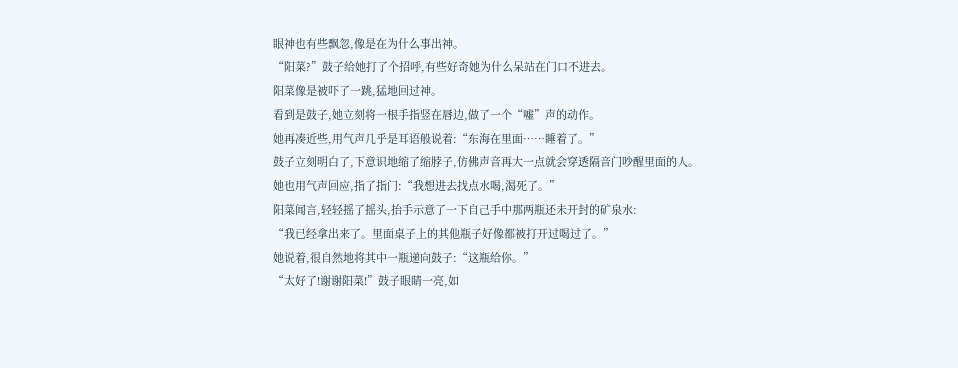眼神也有些飘忽,像是在为什么事出神。
“阳菜?”鼓子给她打了个招呼,有些好奇她为什么呆站在门口不进去。
阳菜像是被吓了一跳,猛地回过神。
看到是鼓子,她立刻将一根手指竖在唇边,做了一个“嘘”声的动作。
她再凑近些,用气声几乎是耳语般说着:“东海在里面……睡着了。”
鼓子立刻明白了,下意识地缩了缩脖子,仿佛声音再大一点就会穿透隔音门吵醒里面的人。
她也用气声回应,指了指门:“我想进去找点水喝,渴死了。”
阳菜闻言,轻轻摇了摇头,抬手示意了一下自己手中那两瓶还未开封的矿泉水:
“我已经拿出来了。里面桌子上的其他瓶子好像都被打开过喝过了。”
她说着,很自然地将其中一瓶递向鼓子:“这瓶给你。”
“太好了!谢谢阳菜!”鼓子眼睛一亮,如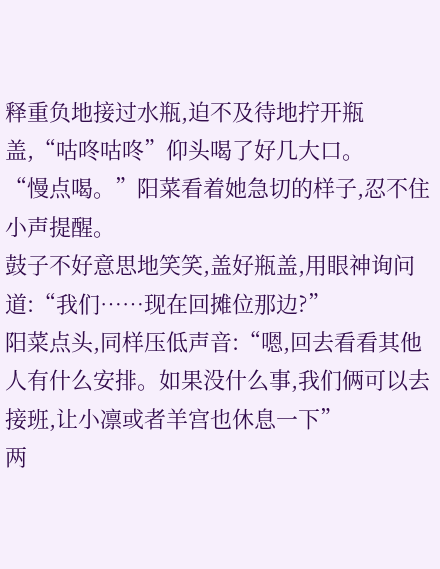释重负地接过水瓶,迫不及待地拧开瓶盖,“咕咚咕咚”仰头喝了好几大口。
“慢点喝。”阳菜看着她急切的样子,忍不住小声提醒。
鼓子不好意思地笑笑,盖好瓶盖,用眼神询问道:“我们……现在回摊位那边?”
阳菜点头,同样压低声音:“嗯,回去看看其他人有什么安排。如果没什么事,我们俩可以去接班,让小凛或者羊宫也休息一下”
两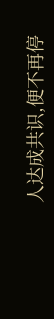人达成共识,便不再停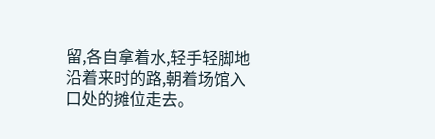留,各自拿着水,轻手轻脚地沿着来时的路,朝着场馆入口处的摊位走去。